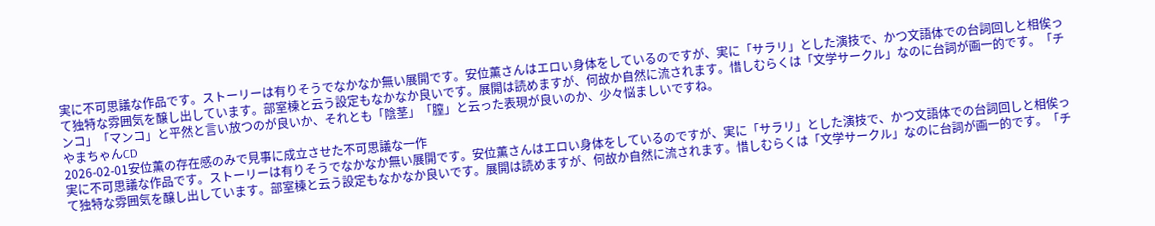実に不可思議な作品です。ストーリーは有りそうでなかなか無い展開です。安位薫さんはエロい身体をしているのですが、実に「サラリ」とした演技で、かつ文語体での台詞回しと相俟って独特な雰囲気を醸し出しています。部室棟と云う設定もなかなか良いです。展開は読めますが、何故か自然に流されます。惜しむらくは「文学サークル」なのに台詞が画一的です。「チンコ」「マンコ」と平然と言い放つのが良いか、それとも「陰茎」「膣」と云った表現が良いのか、少々悩ましいですね。
やまちゃんCD
2026-02-01安位薫の存在感のみで見事に成立させた不可思議な一作
実に不可思議な作品です。ストーリーは有りそうでなかなか無い展開です。安位薫さんはエロい身体をしているのですが、実に「サラリ」とした演技で、かつ文語体での台詞回しと相俟って独特な雰囲気を醸し出しています。部室棟と云う設定もなかなか良いです。展開は読めますが、何故か自然に流されます。惜しむらくは「文学サークル」なのに台詞が画一的です。「チ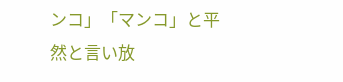ンコ」「マンコ」と平然と言い放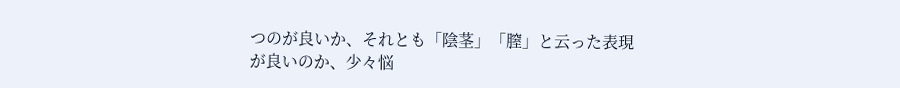つのが良いか、それとも「陰茎」「膣」と云った表現が良いのか、少々悩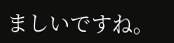ましいですね。